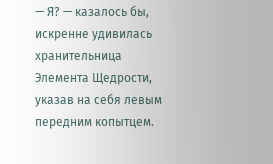— Я? — казалось бы, искренне удивилась хранительница Элемента Щедрости, указав на себя левым передним копытцем.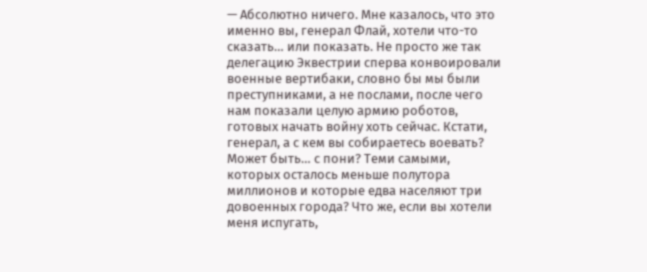— Абсолютно ничего. Мне казалось, что это именно вы, генерал Флай, хотели что-то сказать… или показать. Не просто же так делегацию Эквестрии сперва конвоировали военные вертибаки, словно бы мы были преступниками, а не послами, после чего нам показали целую армию роботов, готовых начать войну хоть сейчас. Кстати, генерал, а с кем вы собираетесь воевать? Может быть… с пони? Теми самыми, которых осталось меньше полутора миллионов и которые едва населяют три довоенных города? Что же, если вы хотели меня испугать,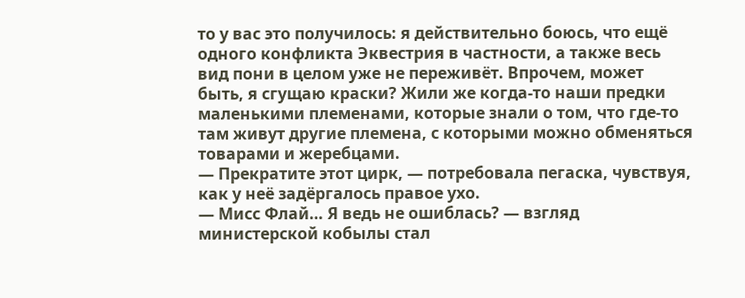то у вас это получилось: я действительно боюсь, что ещё одного конфликта Эквестрия в частности, а также весь вид пони в целом уже не переживёт. Впрочем, может быть, я сгущаю краски? Жили же когда-то наши предки маленькими племенами, которые знали о том, что где-то там живут другие племена, с которыми можно обменяться товарами и жеребцами.
— Прекратите этот цирк, — потребовала пегаска, чувствуя, как у неё задёргалось правое ухо.
— Мисс Флай… Я ведь не ошиблась? — взгляд министерской кобылы стал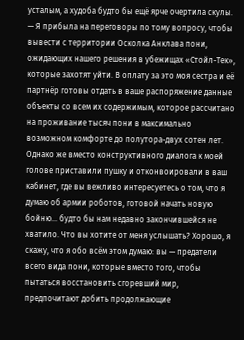усталым, а худоба будто бы ещё ярче очертила скулы. — Я прибыла на переговоры по тому вопросу, чтобы вывести с территории Осколка Анклава пони, ожидающих нашего решения в убежищах «Стойл-Тек», которые захотят уйти. В оплату за это моя сестра и её партнёр готовы отдать в ваше распоряжение данные объекты со всем их содержимым, которое рассчитано на проживание тысяч пони в максимально возможном комфорте до полутора-двух сотен лет. Однако же вместо конструктивного диалога к моей голове приставили пушку и отконвоировали в ваш кабинет, где вы вежливо интересуетесь о том, что я думаю об армии роботов, готовой начать новую бойню… будто бы нам недавно закончившейся не хватило. Что вы хотите от меня услышать? Хорошо, я скажу, что я обо всём этом думаю: вы — предатели всего вида пони, которые вместо того, чтобы пытаться восстановить сгоревший мир, предпочитают добить продолжающие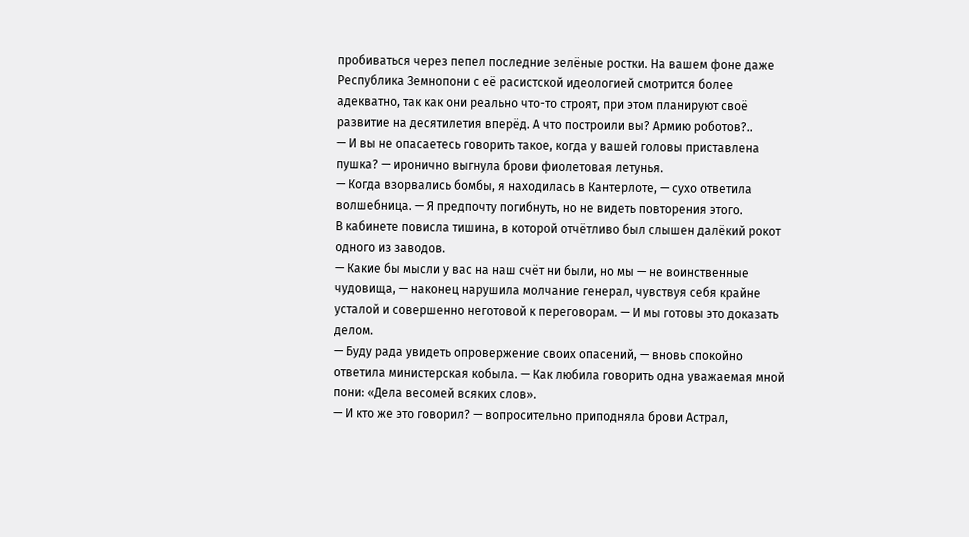пробиваться через пепел последние зелёные ростки. На вашем фоне даже Республика Земнопони с её расистской идеологией смотрится более адекватно, так как они реально что-то строят, при этом планируют своё развитие на десятилетия вперёд. А что построили вы? Армию роботов?..
— И вы не опасаетесь говорить такое, когда у вашей головы приставлена пушка? — иронично выгнула брови фиолетовая летунья.
— Когда взорвались бомбы, я находилась в Кантерлоте, — сухо ответила волшебница. — Я предпочту погибнуть, но не видеть повторения этого.
В кабинете повисла тишина, в которой отчётливо был слышен далёкий рокот одного из заводов.
— Какие бы мысли у вас на наш счёт ни были, но мы — не воинственные чудовища, — наконец нарушила молчание генерал, чувствуя себя крайне усталой и совершенно неготовой к переговорам. — И мы готовы это доказать делом.
— Буду рада увидеть опровержение своих опасений, — вновь спокойно ответила министерская кобыла. — Как любила говорить одна уважаемая мной пони: «Дела весомей всяких слов».
— И кто же это говорил? — вопросительно приподняла брови Астрал,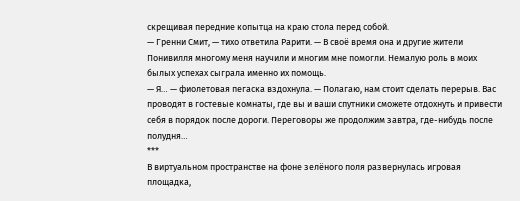скрещивая передние копытца на краю стола перед собой.
— Гренни Смит, — тихо ответила Рарити. — В своё время она и другие жители Понивилля многому меня научили и многим мне помогли. Немалую роль в моих былых успехах сыграла именно их помощь.
— Я… — фиолетовая пегаска вздохнула. — Полагаю, нам стоит сделать перерыв. Вас проводят в гостевые комнаты, где вы и ваши спутники сможете отдохнуть и привести себя в порядок после дороги. Переговоры же продолжим завтра, где-нибудь после полудня…
***
В виртуальном пространстве на фоне зелёного поля развернулась игровая площадка,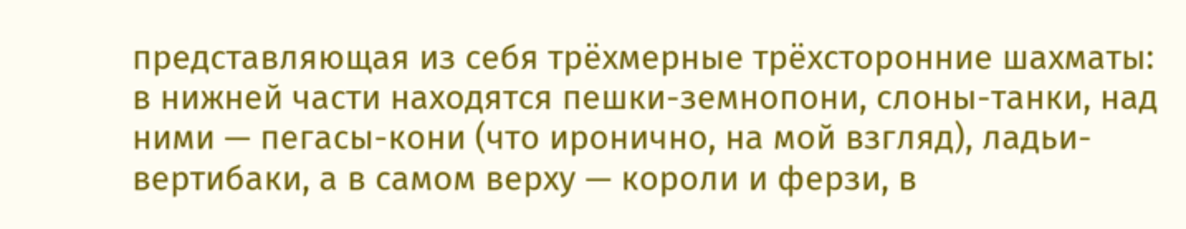представляющая из себя трёхмерные трёхсторонние шахматы: в нижней части находятся пешки-земнопони, слоны-танки, над ними — пегасы-кони (что иронично, на мой взгляд), ладьи-вертибаки, а в самом верху — короли и ферзи, в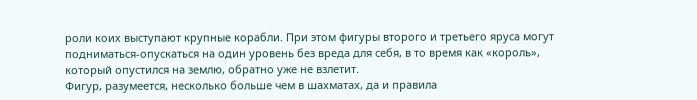роли коих выступают крупные корабли. При этом фигуры второго и третьего яруса могут подниматься-опускаться на один уровень без вреда для себя, в то время как «король», который опустился на землю, обратно уже не взлетит.
Фигур, разумеется, несколько больше чем в шахматах, да и правила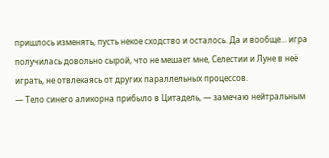пришлось изменять, пусть некое сходство и осталось. Да и вообще… игра получилась довольно сырой, что не мешает мне, Селестии и Луне в неё играть, не отвлекаясь от других параллельных процессов.
— Тело синего аликорна прибыло в Цитадель, — замечаю нейтральным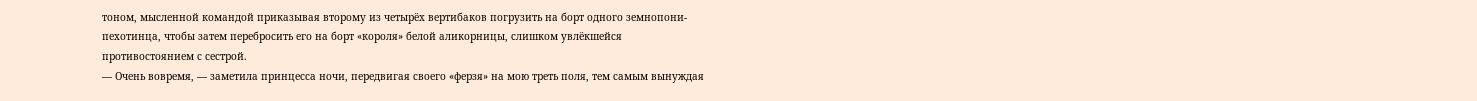тоном, мысленной командой приказывая второму из четырёх вертибаков погрузить на борт одного земнопони-пехотинца, чтобы затем перебросить его на борт «короля» белой аликорницы, слишком увлёкшейся противостоянием с сестрой.
— Очень вовремя, — заметила принцесса ночи, передвигая своего «ферзя» на мою треть поля, тем самым вынуждая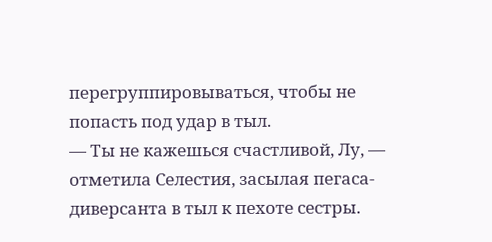перегруппировываться, чтобы не попасть под удар в тыл.
— Ты не кажешься счастливой, Лу, — отметила Селестия, засылая пегаса-диверсанта в тыл к пехоте сестры.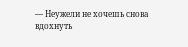— Неужели не хочешь снова вдохнуть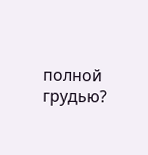полной грудью?